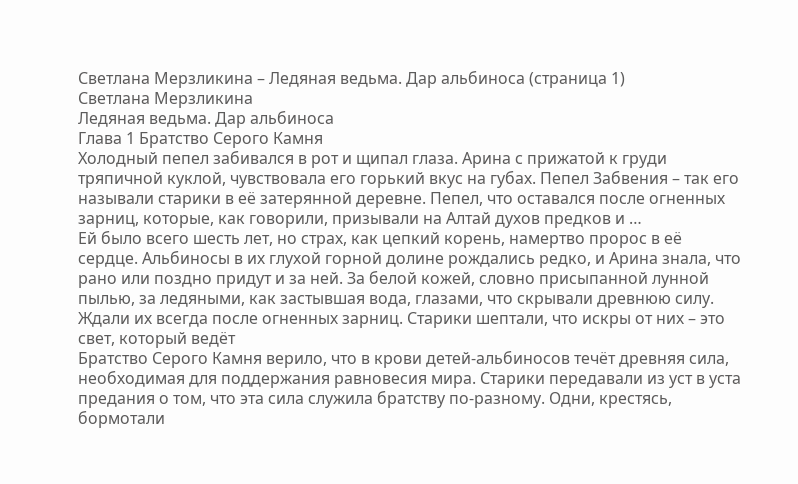Светлана Мерзликина – Ледяная ведьма. Дар альбиноса (страница 1)
Светлана Мерзликина
Ледяная ведьма. Дар альбиноса
Глава 1 Братство Серого Камня
Холодный пепел забивался в рот и щипал глаза. Арина с прижатой к груди тряпичной куклой, чувствовала его горький вкус на губах. Пепел Забвения – так его называли старики в её затерянной деревне. Пепел, что оставался после огненных зарниц, которые, как говорили, призывали на Алтай духов предков и …
Ей было всего шесть лет, но страх, как цепкий корень, намертво пророс в её сердце. Альбиносы в их глухой горной долине рождались редко, и Арина знала, что рано или поздно придут и за ней. За белой кожей, словно присыпанной лунной пылью, за ледяными, как застывшая вода, глазами, что скрывали древнюю силу.
Ждали их всегда после огненных зарниц. Старики шептали, что искры от них – это свет, который ведёт
Братство Серого Камня верило, что в крови детей-альбиносов течёт древняя сила, необходимая для поддержания равновесия мира. Старики передавали из уст в уста предания о том, что эта сила служила братству по-разному. Одни, крестясь, бормотали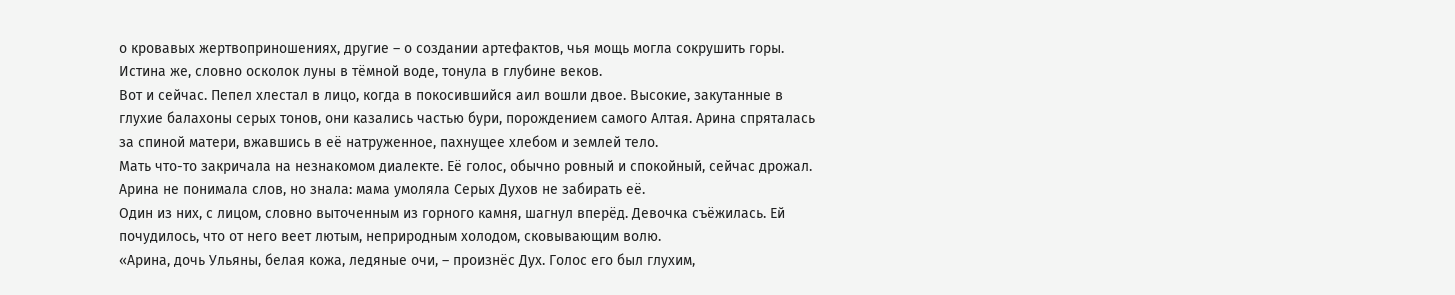о кровавых жертвоприношениях, другие – о создании артефактов, чья мощь могла сокрушить горы. Истина же, словно осколок луны в тёмной воде, тонула в глубине веков.
Вот и сейчас. Пепел хлестал в лицо, когда в покосившийся аил вошли двое. Высокие, закутанные в глухие балахоны серых тонов, они казались частью бури, порождением самого Алтая. Арина спряталась за спиной матери, вжавшись в её натруженное, пахнущее хлебом и землей тело.
Мать что-то закричала на незнакомом диалекте. Её голос, обычно ровный и спокойный, сейчас дрожал. Арина не понимала слов, но знала: мама умоляла Серых Духов не забирать её.
Один из них, с лицом, словно выточенным из горного камня, шагнул вперёд. Девочка съёжилась. Ей почудилось, что от него веет лютым, неприродным холодом, сковывающим волю.
«Арина, дочь Ульяны, белая кожа, ледяные очи, – произнёс Дух. Голос его был глухим,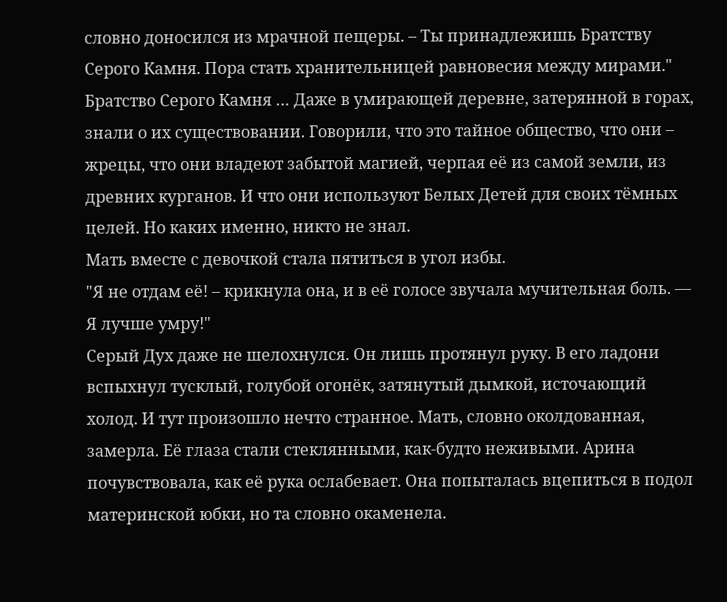словно доносился из мрачной пещеры. – Ты принадлежишь Братству Серого Камня. Пора стать хранительницей равновесия между мирами."
Братство Серого Камня … Даже в умирающей деревне, затерянной в горах, знали о их существовании. Говорили, что это тайное общество, что они – жрецы, что они владеют забытой магией, черпая её из самой земли, из древних курганов. И что они используют Белых Детей для своих тёмных целей. Но каких именно, никто не знал.
Мать вместе с девочкой стала пятиться в угол избы.
"Я не отдам её! – крикнула она, и в её голосе звучала мучительная боль. — Я лучше умру!"
Серый Дух даже не шелохнулся. Он лишь протянул руку. В его ладони вспыхнул тусклый, голубой огонёк, затянутый дымкой, источающий холод. И тут произошло нечто странное. Мать, словно околдованная, замерла. Её глаза стали стеклянными, как-будто неживыми. Арина почувствовала, как её рука ослабевает. Она попыталась вцепиться в подол материнской юбки, но та словно окаменела.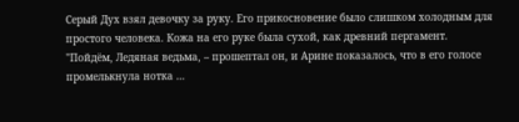Серый Дух взял девочку за руку. Его прикосновение было слишком холодным для простого человека. Кожа на его руке была сухой, как древний пергамент.
"Пойдём, Ледяная ведьма, – прошептал он, и Арине показалось, что в его голосе промелькнула нотка …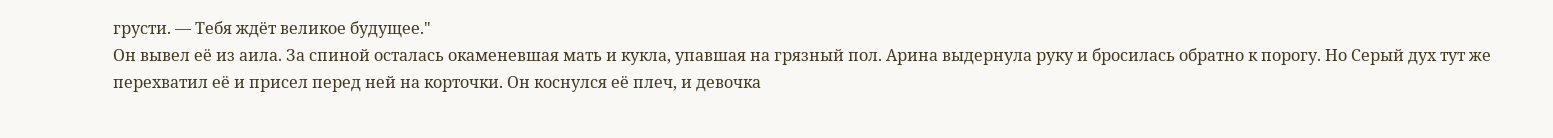грусти. — Тебя ждёт великое будущее."
Он вывел её из аила. За спиной осталась окаменевшая мать и кукла, упавшая на грязный пол. Арина выдернула руку и бросилась обратно к порогу. Но Серый дух тут же перехватил её и присел перед ней на корточки. Он коснулся её плеч, и девочка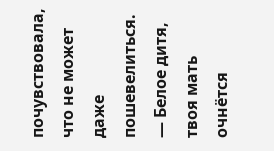почувствовала, что не может даже пошевелиться.
— Белое дитя, твоя мать очнётся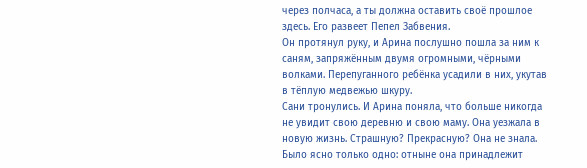через полчаса, а ты должна оставить своё прошлое здесь. Его развеет Пепел Забвения.
Он протянул руку, и Арина послушно пошла за ним к саням, запряжённым двумя огромными, чёрными волками. Перепуганного ребёнка усадили в них, укутав в тёплую медвежью шкуру.
Сани тронулись. И Арина поняла, что больше никогда не увидит свою деревню и свою маму. Она уезжала в новую жизнь. Страшную? Прекрасную? Она не знала. Было ясно только одно: отныне она принадлежит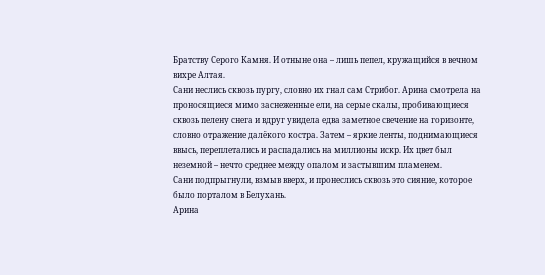Братству Серого Камня. И отныне она – лишь пепел, кружащийся в вечном вихре Алтая.
Сани неслись сквозь пургу, словно их гнал сам Стрибог. Арина смотрела на проносящиеся мимо заснеженные ели, на серые скалы, пробивающиеся сквозь пелену снега и вдруг увидела едва заметное свечение на горизонте, словно отражение далёкого костра. Затем – яркие ленты, поднимающиеся ввысь, переплетались и распадались на миллионы искр. Их цвет был неземной – нечто среднее между опалом и застывшим пламенем.
Сани подпрыгнули, взмыв вверх, и пронеслись сквозь это сияние, которое было порталом в Белухань.
Арина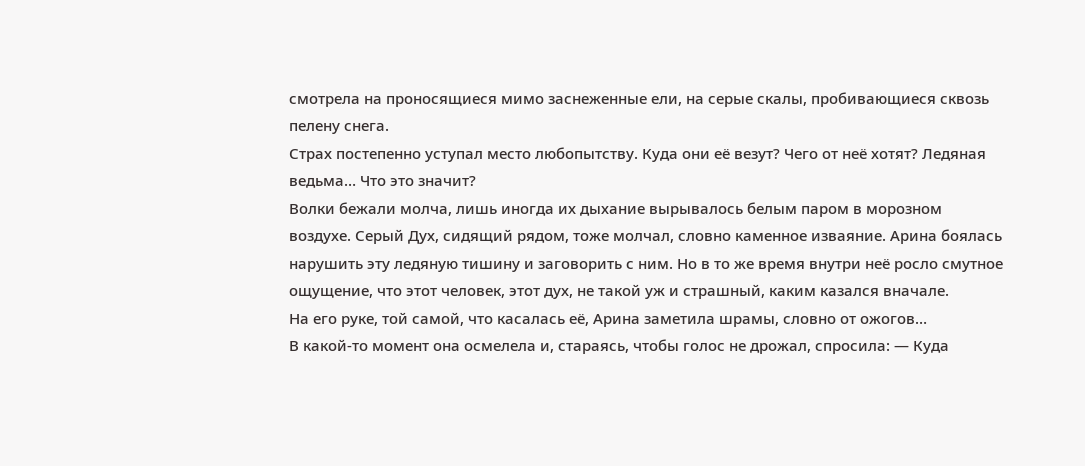смотрела на проносящиеся мимо заснеженные ели, на серые скалы, пробивающиеся сквозь пелену снега.
Страх постепенно уступал место любопытству. Куда они её везут? Чего от неё хотят? Ледяная ведьма… Что это значит?
Волки бежали молча, лишь иногда их дыхание вырывалось белым паром в морозном воздухе. Серый Дух, сидящий рядом, тоже молчал, словно каменное изваяние. Арина боялась нарушить эту ледяную тишину и заговорить с ним. Но в то же время внутри неё росло смутное ощущение, что этот человек, этот дух, не такой уж и страшный, каким казался вначале.
На его руке, той самой, что касалась её, Арина заметила шрамы, словно от ожогов…
В какой-то момент она осмелела и, стараясь, чтобы голос не дрожал, спросила: — Куда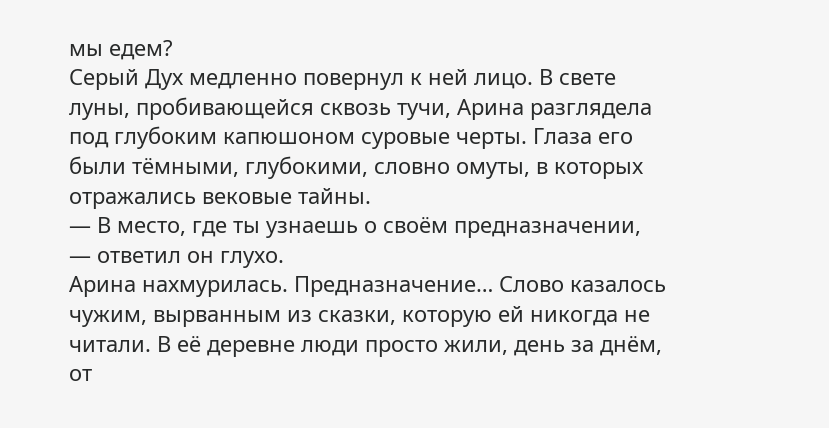мы едем?
Серый Дух медленно повернул к ней лицо. В свете луны, пробивающейся сквозь тучи, Арина разглядела под глубоким капюшоном суровые черты. Глаза его были тёмными, глубокими, словно омуты, в которых отражались вековые тайны.
— В место, где ты узнаешь о своём предназначении, — ответил он глухо.
Арина нахмурилась. Предназначение… Слово казалось чужим, вырванным из сказки, которую ей никогда не читали. В её деревне люди просто жили, день за днём, от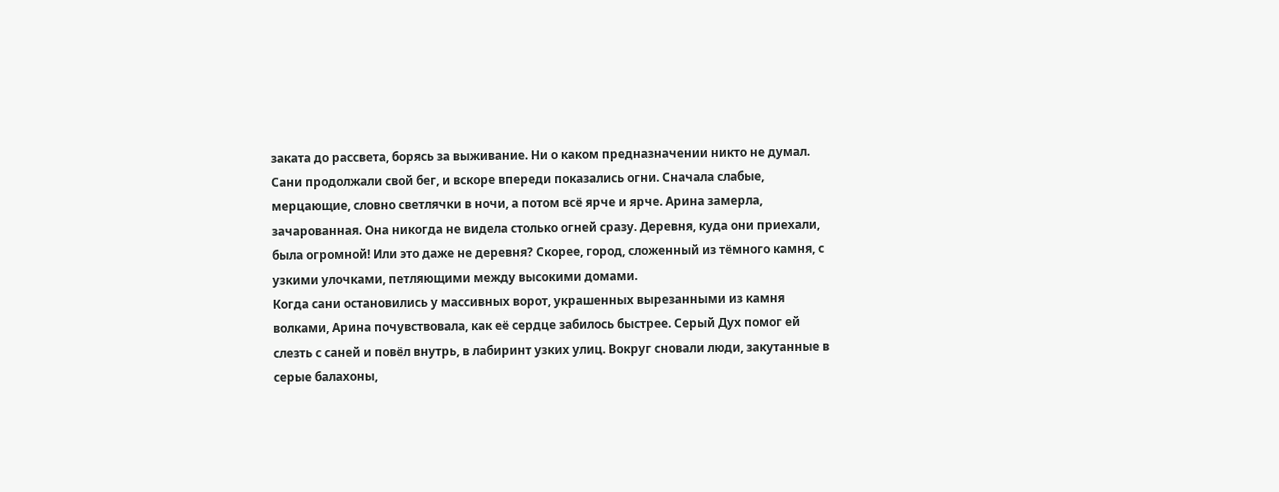заката до рассвета, борясь за выживание. Ни о каком предназначении никто не думал.
Сани продолжали свой бег, и вскоре впереди показались огни. Сначала слабые, мерцающие, словно светлячки в ночи, а потом всё ярче и ярче. Арина замерла, зачарованная. Она никогда не видела столько огней сразу. Деревня, куда они приехали, была огромной! Или это даже не деревня? Скорее, город, сложенный из тёмного камня, с узкими улочками, петляющими между высокими домами.
Когда сани остановились у массивных ворот, украшенных вырезанными из камня волками, Арина почувствовала, как её сердце забилось быстрее. Серый Дух помог ей слезть с саней и повёл внутрь, в лабиринт узких улиц. Вокруг сновали люди, закутанные в серые балахоны,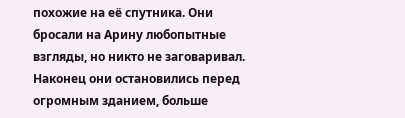похожие на её спутника. Они бросали на Арину любопытные взгляды, но никто не заговаривал.
Наконец они остановились перед огромным зданием, больше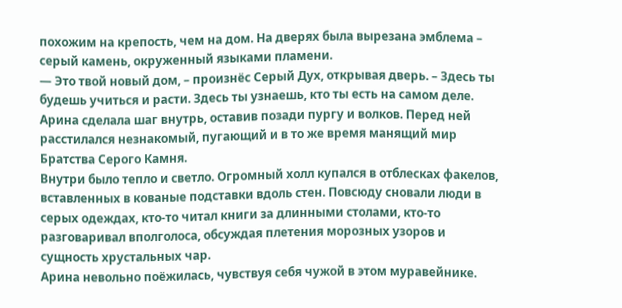похожим на крепость, чем на дом. На дверях была вырезана эмблема – серый камень, окруженный языками пламени.
— Это твой новый дом, – произнёс Серый Дух, открывая дверь. – Здесь ты будешь учиться и расти. Здесь ты узнаешь, кто ты есть на самом деле.
Арина сделала шаг внутрь, оставив позади пургу и волков. Перед ней расстилался незнакомый, пугающий и в то же время манящий мир Братства Серого Камня.
Внутри было тепло и светло. Огромный холл купался в отблесках факелов, вставленных в кованые подставки вдоль стен. Повсюду сновали люди в серых одеждах, кто-то читал книги за длинными столами, кто-то разговаривал вполголоса, обсуждая плетения морозных узоров и сущность хрустальных чар.
Арина невольно поёжилась, чувствуя себя чужой в этом муравейнике.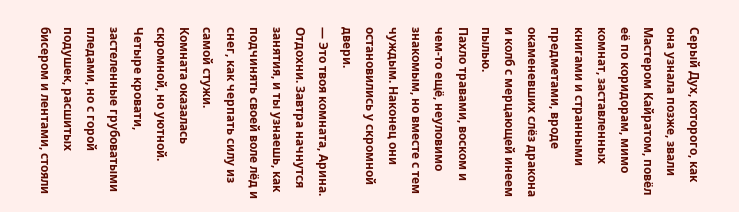Серый Дух, которого, как она узнала позже, звали Мастером Кайратом, повёл её по коридорам, мимо комнат, заставленных книгами и странными предметами, вроде окаменевших слёз дракона и колб с мерцающей инеем пылью.
Пахло травами, воском и чем-то ещё, неуловимо знакомым, но вместе с тем чуждым. Наконец они остановились у скромной двери.
— Это твоя комната, Арина. Отдохни. Завтра начнутся занятия, и ты узнаешь, как подчинять своей воле лёд и снег, как черпать силу из самой стужи.
Комната оказалась скромной, но уютной. Четыре кровати, застеленные грубоватыми пледами, но с горой подушек, расшитых бисером и лентами, стояли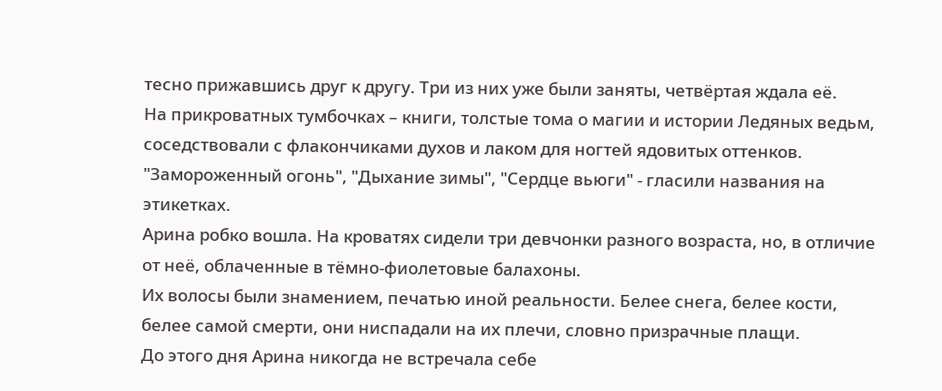тесно прижавшись друг к другу. Три из них уже были заняты, четвёртая ждала её.
На прикроватных тумбочках – книги, толстые тома о магии и истории Ледяных ведьм, соседствовали с флакончиками духов и лаком для ногтей ядовитых оттенков. "Замороженный огонь", "Дыхание зимы", "Сердце вьюги" - гласили названия на этикетках.
Арина робко вошла. На кроватях сидели три девчонки разного возраста, но, в отличие от неё, облаченные в тёмно-фиолетовые балахоны.
Их волосы были знамением, печатью иной реальности. Белее снега, белее кости, белее самой смерти, они ниспадали на их плечи, словно призрачные плащи.
До этого дня Арина никогда не встречала себе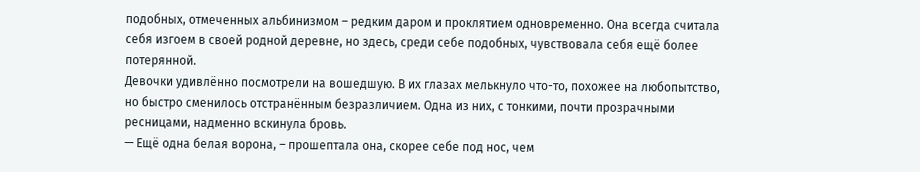подобных, отмеченных альбинизмом – редким даром и проклятием одновременно. Она всегда считала себя изгоем в своей родной деревне, но здесь, среди себе подобных, чувствовала себя ещё более потерянной.
Девочки удивлённо посмотрели на вошедшую. В их глазах мелькнуло что-то, похожее на любопытство, но быстро сменилось отстранённым безразличием. Одна из них, с тонкими, почти прозрачными ресницами, надменно вскинула бровь.
— Ещё одна белая ворона, – прошептала она, скорее себе под нос, чем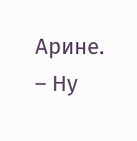Арине. – Ну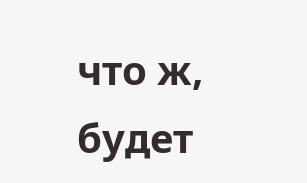что ж, будет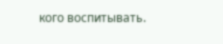кого воспитывать.